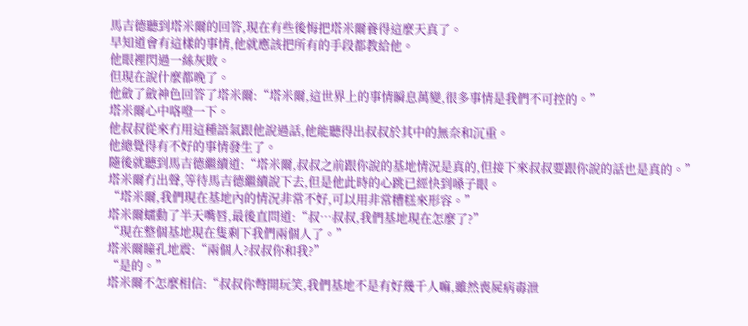馬吉德聽到塔米爾的回答,現在有些後悔把塔米爾養得這麼天真了。
早知道會有這樣的事情,他就應該把所有的手段都教給他。
他眼裡閃過一絲灰敗。
但現在說什麼都晚了。
他斂了斂神色回答了塔米爾:“塔米爾,這世界上的事情瞬息萬變,很多事情是我們不可控的。”
塔米爾心中咯噔一下。
他叔叔從來冇用這種語氣跟他說過話,他能聽得出叔叔於其中的無奈和沉重。
他總覺得有不好的事情發生了。
隨後就聽到馬吉德繼續道:“塔米爾,叔叔之前跟你說的基地情況是真的,但接下來叔叔要跟你說的話也是真的。”
塔米爾冇出聲,等待馬吉德繼續說下去,但是他此時的心跳已經快到嗓子眼。
“塔米爾,我們現在基地內的情況非常不好,可以用非常糟糕來形容。”
塔米爾蠕動了半天嘴唇,最後直問道:“叔…叔叔,我們基地現在怎麼了?”
“現在整個基地現在隻剩下我們兩個人了。”
塔米爾瞳孔地震:“兩個人?叔叔你和我?”
“是的。”
塔米爾不怎麼相信:“叔叔你彆開玩笑,我們基地不是有好幾千人嘛,雖然喪屍病毒泄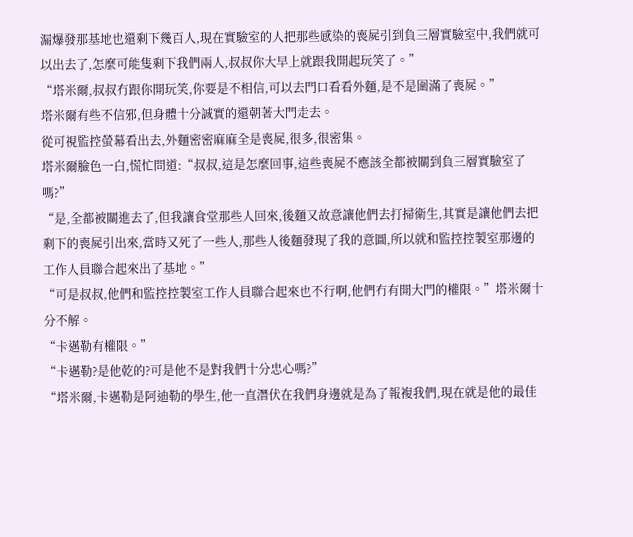漏爆發那基地也還剩下幾百人,現在實驗室的人把那些感染的喪屍引到負三層實驗室中,我們就可以出去了,怎麼可能隻剩下我們兩人,叔叔你大早上就跟我開起玩笑了。”
“塔米爾,叔叔冇跟你開玩笑,你要是不相信,可以去門口看看外麵,是不是圍滿了喪屍。”
塔米爾有些不信邪,但身體十分誠實的還朝著大門走去。
從可視監控螢幕看出去,外麵密密麻麻全是喪屍,很多,很密集。
塔米爾臉色一白,慌忙問道:“叔叔,這是怎麼回事,這些喪屍不應該全都被關到負三層實驗室了嗎?”
“是,全都被關進去了,但我讓食堂那些人回來,後麵又故意讓他們去打掃衛生,其實是讓他們去把剩下的喪屍引出來,當時又死了一些人,那些人後麵發現了我的意圖,所以就和監控控製室那邊的工作人員聯合起來出了基地。”
“可是叔叔,他們和監控控製室工作人員聯合起來也不行啊,他們冇有開大門的權限。”塔米爾十分不解。
“卡邁勒有權限。”
“卡邁勒?是他乾的?可是他不是對我們十分忠心嗎?”
“塔米爾,卡邁勒是阿迪勒的學生,他一直潛伏在我們身邊就是為了報複我們,現在就是他的最佳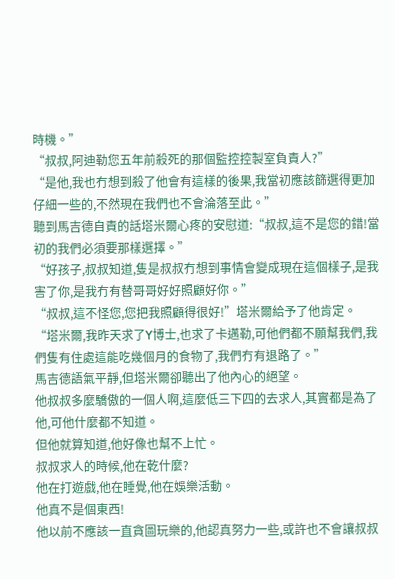時機。”
“叔叔,阿迪勒您五年前殺死的那個監控控製室負責人?”
“是他,我也冇想到殺了他會有這樣的後果,我當初應該篩選得更加仔細一些的,不然現在我們也不會淪落至此。”
聽到馬吉德自責的話塔米爾心疼的安慰道:“叔叔,這不是您的錯!當初的我們必須要那樣選擇。”
“好孩子,叔叔知道,隻是叔叔冇想到事情會變成現在這個樣子,是我害了你,是我冇有替哥哥好好照顧好你。”
“叔叔,這不怪您,您把我照顧得很好!”塔米爾給予了他肯定。
“塔米爾,我昨天求了Y博士,也求了卡邁勒,可他們都不願幫我們,我們隻有住處這能吃幾個月的食物了,我們冇有退路了。”
馬吉德語氣平靜,但塔米爾卻聽出了他內心的絕望。
他叔叔多麼驕傲的一個人啊,這麼低三下四的去求人,其實都是為了他,可他什麼都不知道。
但他就算知道,他好像也幫不上忙。
叔叔求人的時候,他在乾什麼?
他在打遊戲,他在睡覺,他在娛樂活動。
他真不是個東西!
他以前不應該一直貪圖玩樂的,他認真努力一些,或許也不會讓叔叔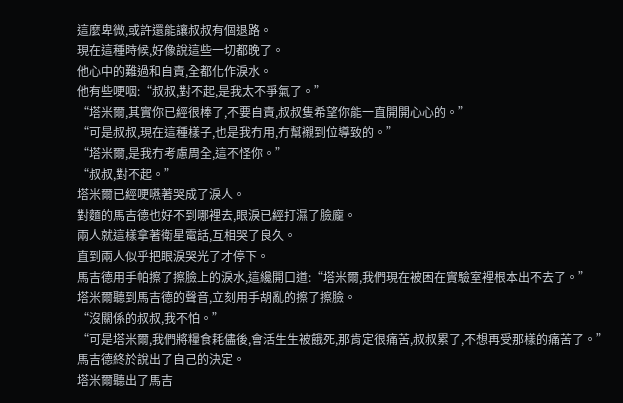這麼卑微,或許還能讓叔叔有個退路。
現在這種時候,好像說這些一切都晚了。
他心中的難過和自責,全都化作淚水。
他有些哽咽:“叔叔,對不起,是我太不爭氣了。”
“塔米爾,其實你已經很棒了,不要自責,叔叔隻希望你能一直開開心心的。”
“可是叔叔,現在這種樣子,也是我冇用,冇幫襯到位導致的。”
“塔米爾,是我冇考慮周全,這不怪你。”
“叔叔,對不起。”
塔米爾已經哽嚥著哭成了淚人。
對麵的馬吉德也好不到哪裡去,眼淚已經打濕了臉龐。
兩人就這樣拿著衛星電話,互相哭了良久。
直到兩人似乎把眼淚哭光了才停下。
馬吉德用手帕擦了擦臉上的淚水,這纔開口道:“塔米爾,我們現在被困在實驗室裡根本出不去了。”
塔米爾聽到馬吉德的聲音,立刻用手胡亂的擦了擦臉。
“沒關係的叔叔,我不怕。”
“可是塔米爾,我們將糧食耗儘後,會活生生被餓死,那肯定很痛苦,叔叔累了,不想再受那樣的痛苦了。”
馬吉德終於說出了自己的決定。
塔米爾聽出了馬吉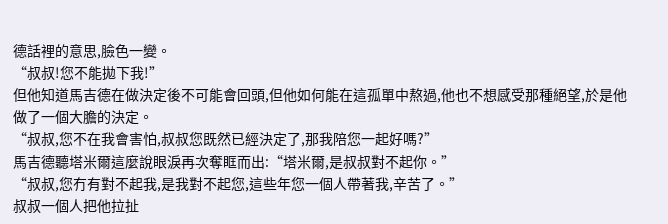德話裡的意思,臉色一變。
“叔叔!您不能拋下我!”
但他知道馬吉德在做決定後不可能會回頭,但他如何能在這孤單中熬過,他也不想感受那種絕望,於是他做了一個大膽的決定。
“叔叔,您不在我會害怕,叔叔您既然已經決定了,那我陪您一起好嗎?”
馬吉德聽塔米爾這麼說眼淚再次奪眶而出:“塔米爾,是叔叔對不起你。”
“叔叔,您冇有對不起我,是我對不起您,這些年您一個人帶著我,辛苦了。”
叔叔一個人把他拉扯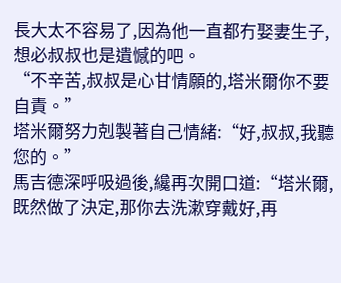長大太不容易了,因為他一直都冇娶妻生子,想必叔叔也是遺憾的吧。
“不辛苦,叔叔是心甘情願的,塔米爾你不要自責。”
塔米爾努力剋製著自己情緒:“好,叔叔,我聽您的。”
馬吉德深呼吸過後,纔再次開口道:“塔米爾,既然做了決定,那你去洗漱穿戴好,再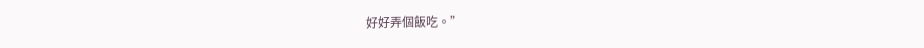好好弄個飯吃。”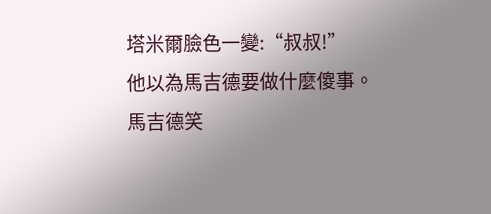塔米爾臉色一變:“叔叔!”
他以為馬吉德要做什麼傻事。
馬吉德笑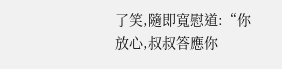了笑,隨即寬慰道:“你放心,叔叔答應你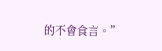的不會食言。”